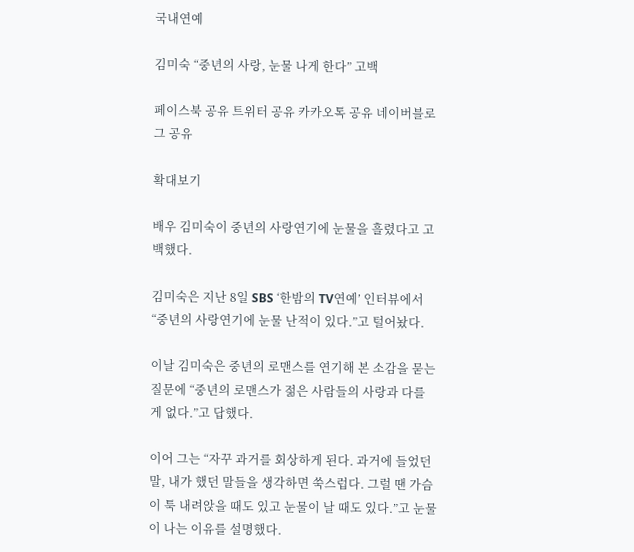국내연예

김미숙 “중년의 사랑, 눈물 나게 한다” 고백

페이스북 공유 트위터 공유 카카오톡 공유 네이버블로그 공유

확대보기

배우 김미숙이 중년의 사랑연기에 눈물을 흘렸다고 고백했다.

김미숙은 지난 8일 SBS ‘한밤의 TV연예’ 인터뷰에서 “중년의 사랑연기에 눈물 난적이 있다.”고 털어놨다.

이날 김미숙은 중년의 로맨스를 연기해 본 소감을 묻는 질문에 “중년의 로맨스가 젊은 사람들의 사랑과 다를 게 없다.”고 답했다.

이어 그는 “자꾸 과거를 회상하게 된다. 과거에 들었던 말, 내가 했던 말들을 생각하면 쑥스럽다. 그럴 땐 가슴이 툭 내려앉을 때도 있고 눈물이 날 때도 있다.”고 눈물이 나는 이유를 설명했다.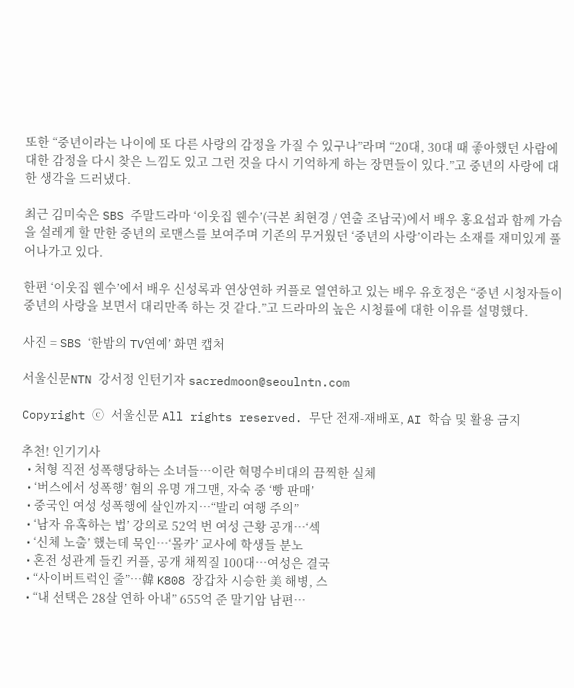또한 “중년이라는 나이에 또 다른 사랑의 감정을 가질 수 있구나”라며 “20대, 30대 때 좋아했던 사람에 대한 감정을 다시 찾은 느낌도 있고 그런 것을 다시 기억하게 하는 장면들이 있다.”고 중년의 사랑에 대한 생각을 드러냈다.

최근 김미숙은 SBS 주말드라마 ‘이웃집 웬수’(극본 최현경 / 연출 조남국)에서 배우 홍요섭과 함께 가슴을 설레게 할 만한 중년의 로맨스를 보여주며 기존의 무거웠던 ‘중년의 사랑’이라는 소재를 재미있게 풀어나가고 있다.

한편 ‘이웃집 웬수’에서 배우 신성록과 연상연하 커플로 열연하고 있는 배우 유호정은 “중년 시청자들이 중년의 사랑을 보면서 대리만족 하는 것 같다.”고 드라마의 높은 시청률에 대한 이유를 설명했다.

사진 = SBS ‘한밤의 TV연예’ 화면 캡처

서울신문NTN 강서정 인턴기자 sacredmoon@seoulntn.com

Copyright ⓒ 서울신문 All rights reserved. 무단 전재-재배포, AI 학습 및 활용 금지

추천! 인기기사
  • 처형 직전 성폭행당하는 소녀들…이란 혁명수비대의 끔찍한 실체
  • ‘버스에서 성폭행’ 혐의 유명 개그맨, 자숙 중 ‘빵 판매’
  • 중국인 여성 성폭행에 살인까지…“발리 여행 주의”
  • ‘남자 유혹하는 법’ 강의로 52억 번 여성 근황 공개…‘섹
  • ‘신체 노출’ 했는데 묵인…‘몰카’ 교사에 학생들 분노
  • 혼전 성관계 들킨 커플, 공개 채찍질 100대…여성은 결국
  • “사이버트럭인 줄”…韓 K808 장갑차 시승한 美 해병, 스
  • “내 선택은 28살 연하 아내” 655억 준 말기암 남편…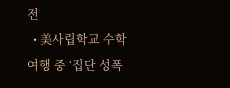전
  • 美사립학교 수학여행 중 ‘집단 성폭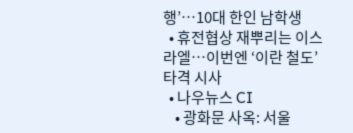행’…10대 한인 남학생
  • 휴전협상 재뿌리는 이스라엘…이번엔 ‘이란 철도’ 타격 시사
  • 나우뉴스 CI
    • 광화문 사옥: 서울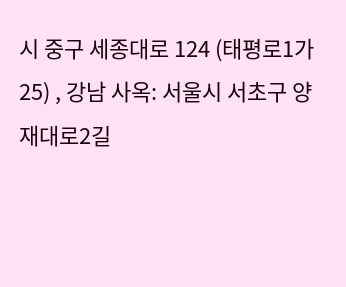시 중구 세종대로 124 (태평로1가 25) , 강남 사옥: 서울시 서초구 양재대로2길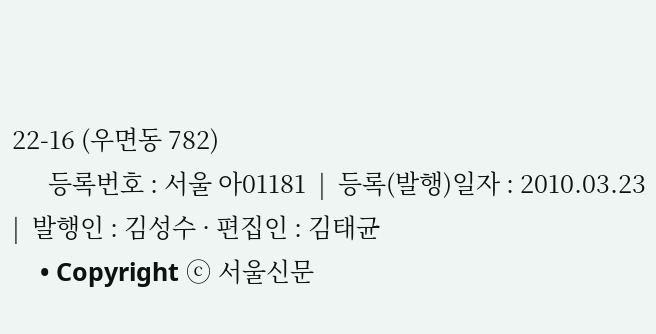22-16 (우면동 782)
      등록번호 : 서울 아01181  |  등록(발행)일자 : 2010.03.23  |  발행인 : 김성수 · 편집인 : 김태균
    • Copyright ⓒ 서울신문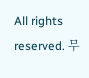All rights reserved. 무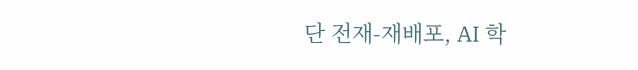단 전재-재배포, AI 학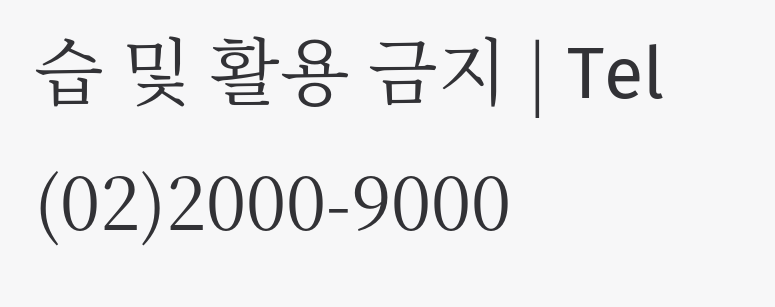습 및 활용 금지 | Tel (02)2000-9000